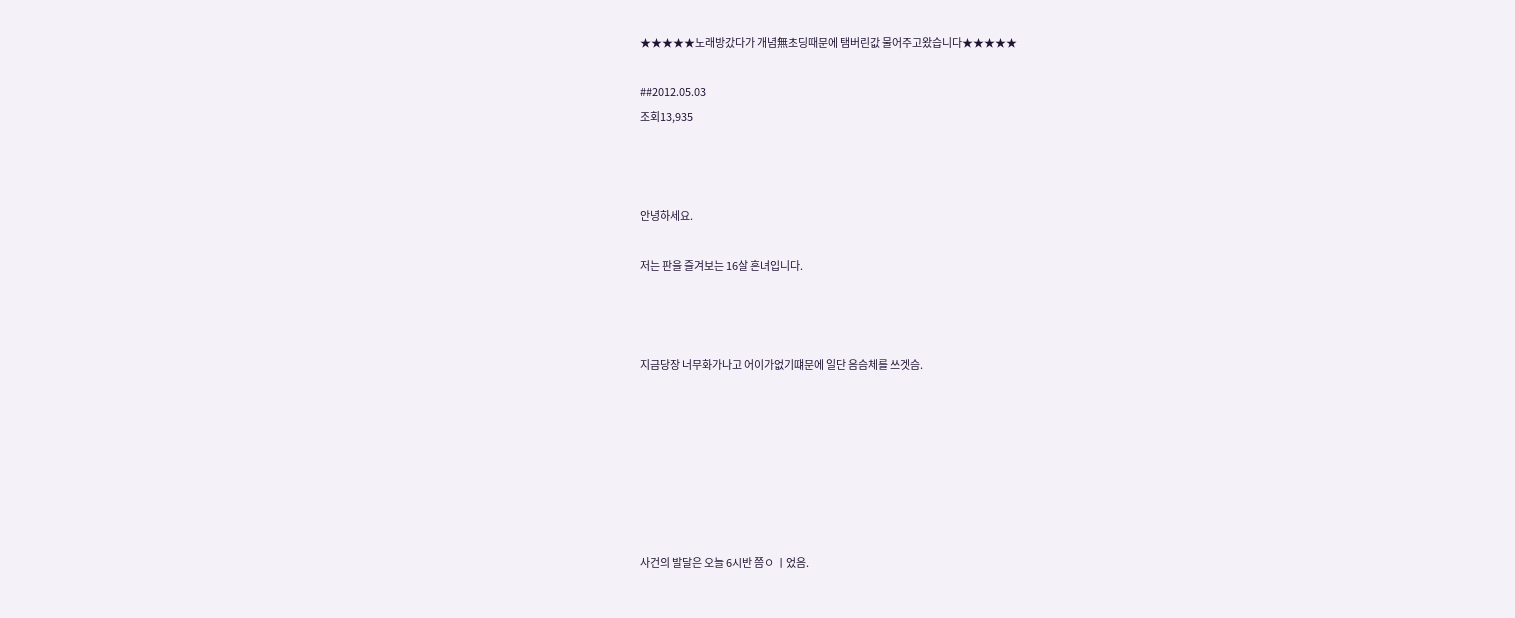★★★★★노래방갔다가 개념無초딩때문에 탬버린값 물어주고왔습니다★★★★★

##2012.05.03
조회13,935



안녕하세요.

저는 판을 즐겨보는 16살 흔녀입니다.



지금당장 너무화가나고 어이가없기떄문에 일단 음슴체를 쓰겟슴.







사건의 발달은 오늘 6시반 쯤ㅇ ㅣ었음.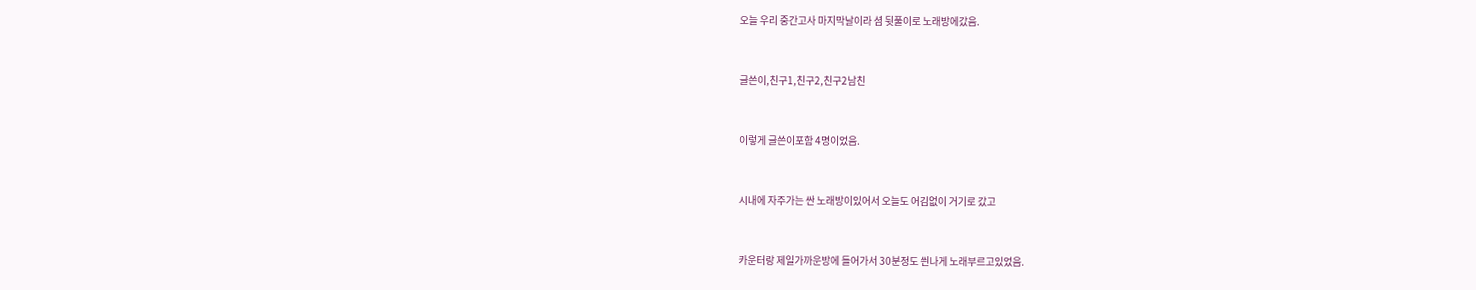오늘 우리 중간고사 마지막날이라 셤 뒷풀이로 노래방에갔음.



글쓴이,친구1,친구2,친구2남친



이렇게 글쓴이포함 4명이었음.



시내에 자주가는 싼 노래방이있어서 오늘도 어김없이 거기로 갔고



카운터랑 제일가까운방에 들어가서 30분정도 씐나게 노래부르고있었음.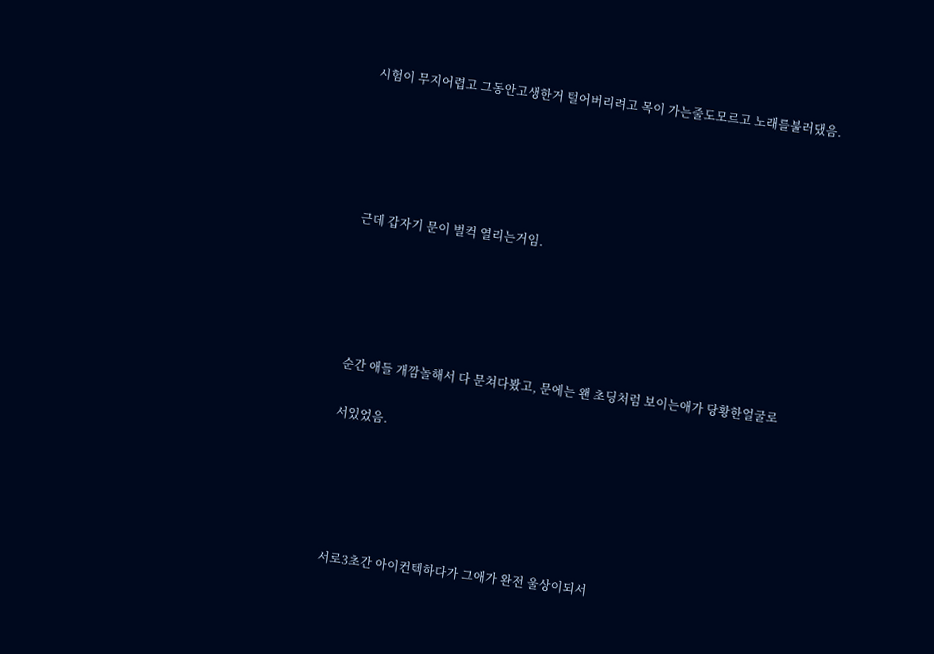시험이 무지어렵고 그동안고생한거 털어버리려고 목이 가는줄도모르고 노래를불러댔음.





근데 갑자기 문이 벌컥 열리는거임.





순간 애들 개깜놀해서 다 문쳐다봤고, 문에는 왠 초딩처럼 보이는애가 당황한얼굴로

서있었음.





서로3초간 아이컨텍하다가 그애가 완전 울상이되서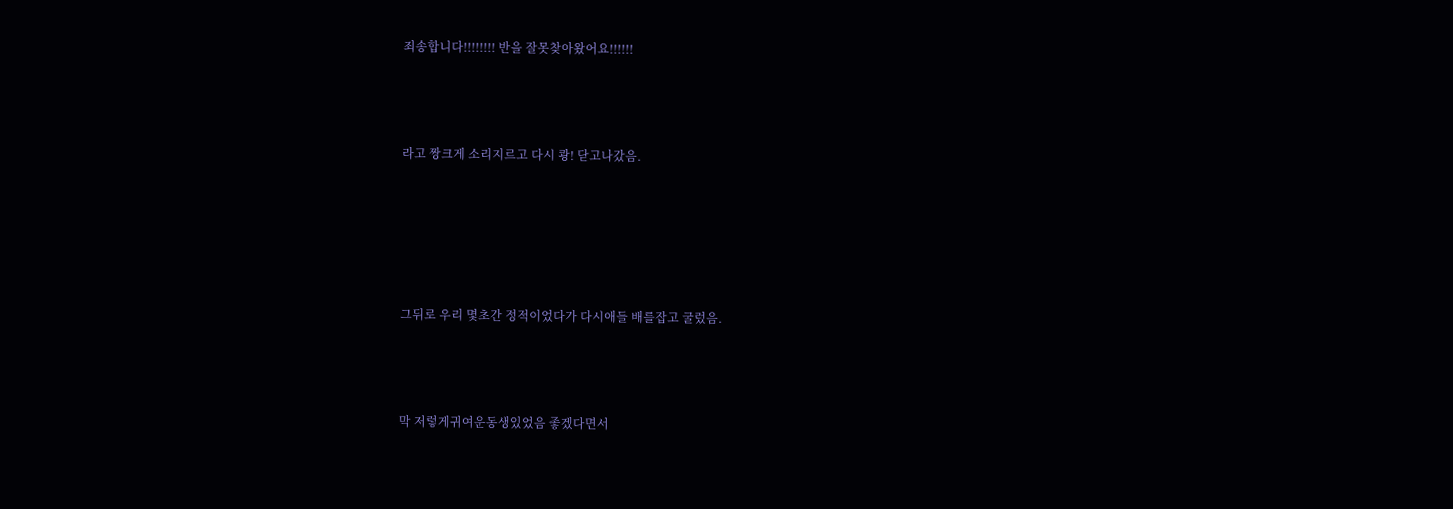죄송합니다!!!!!!!! 반을 잘못찾아왔어요!!!!!!



라고 짱크게 소리지르고 다시 쾅! 닫고나갔음.





그뒤로 우리 몇초간 정적이었다가 다시애들 배를잡고 굴렀음.



막 저렇게귀여운동생있었음 좋겠다면서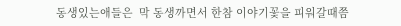동생있는애들은  막 동생까면서 한참 이야기꽃을 피워갈때쯤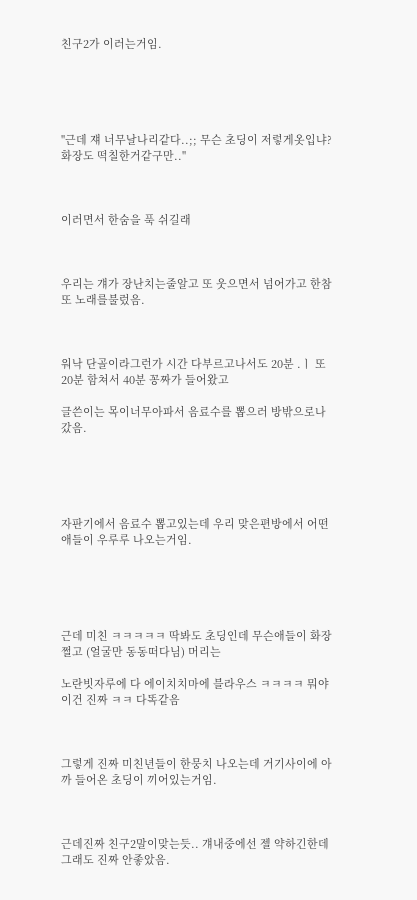친구2가 이러는거임.





"근데 쟤 너무날나리같다..;; 무슨 초딩이 저렇게옷입냐? 화장도 떡칠한거같구만.."



이러면서 한숨을 푹 쉬길래



우리는 걔가 장난치는줄알고 또 웃으면서 넘어가고 한참 또 노래를불렀음.



워낙 단골이라그런가 시간 다부르고나서도 20분 .ㅣ 또 20분 함쳐서 40분 꽁짜가 들어왔고

글쓴이는 목이너무아파서 음료수를 뽑으러 방밖으로나갔음.





자판기에서 음료수 뽑고있는데 우리 맞은편방에서 어떤애들이 우루루 나오는거임.





근데 미친 ㅋㅋㅋㅋㅋ 딱봐도 초딩인데 무슨애들이 화장 쩔고 (얼굴만 동동떠다님) 머리는

노란빗자루에 다 에이치치마에 블라우스 ㅋㅋㅋㅋ 뭐야이건 진짜 ㅋㅋ 다똑같음



그렇게 진짜 미친년들이 한뭉치 나오는데 거기사이에 아까 들어온 초딩이 끼어있는거임.



근데진짜 친구2말이맞는듯.. 걔내중에선 젤 약하긴한데 그래도 진짜 안좋았음.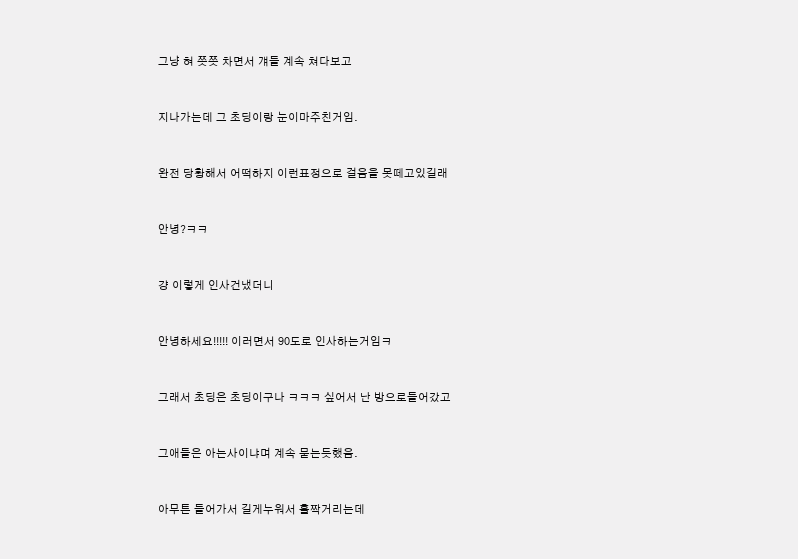그냥 혀 쯧쯧 차면서 걔들 계속 쳐다보고



지나가는데 그 초딩이랑 눈이마주친거임.



완전 당황해서 어떡하지 이런표정으로 걸음을 못떼고있길래



안녕?ㅋㅋ



걍 이렇게 인사건냈더니



안녕하세요!!!!! 이러면서 90도로 인사하는거임ㅋ



그래서 초딩은 초딩이구나 ㅋㅋㅋ 싶어서 난 방으로들어갔고



그애들은 아는사이냐며 계속 묻는듯했음.



아무튼 들어가서 길게누워서 홀짝거리는데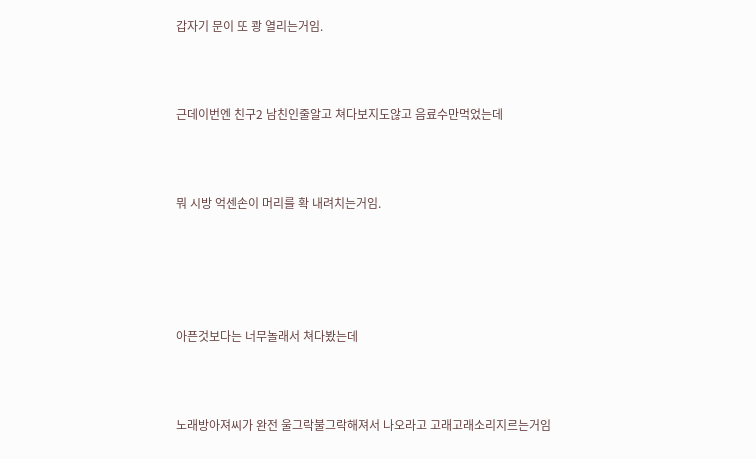갑자기 문이 또 쾅 열리는거임.



근데이번엔 친구2 남친인줄알고 쳐다보지도않고 음료수만먹었는데



뭐 시방 억센손이 머리를 확 내려치는거임.





아픈것보다는 너무놀래서 쳐다봤는데



노래방아져씨가 완전 울그락불그락해져서 나오라고 고래고래소리지르는거임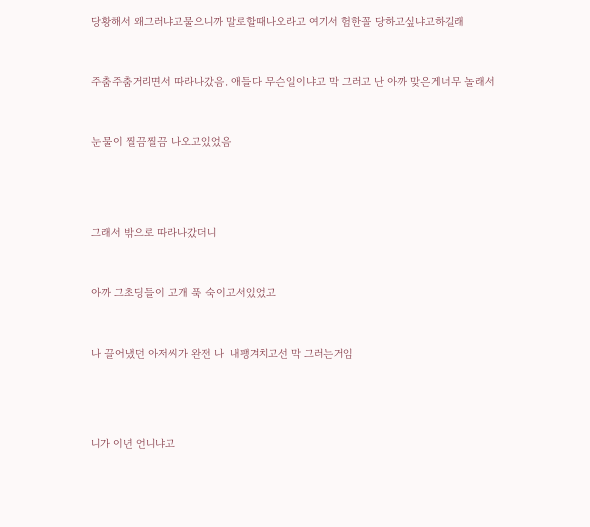당황해서 왜그러냐고물으니까 말로할때나오라고 여기서 험한꼴 당하고싶냐고하길래



주춤주춤거리면서 따라나갔음. 애들다 무슨일이냐고 막 그러고 난 아까 맞은게너무 놀래서



눈물이 찔끔찔끔 나오고있었음





그래서 밖으로 따라나갔더니



아까 그초딩들이 고개 푹 숙이고서있었고



나 끌어냈던 아저씨가 완전 나  내팽겨치고선 막 그러는거임





니가 이년 언니냐고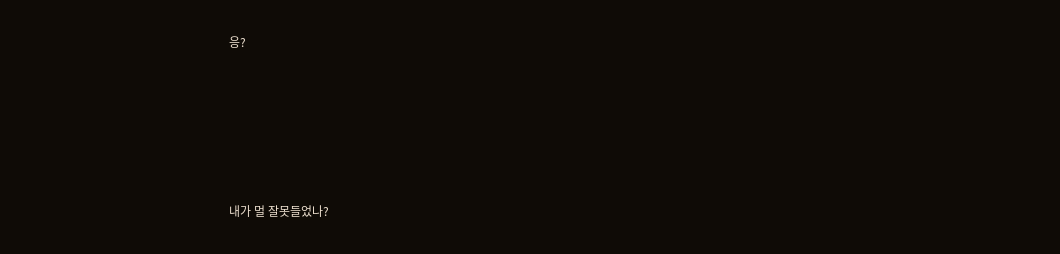응?







내가 멀 잘못들었나?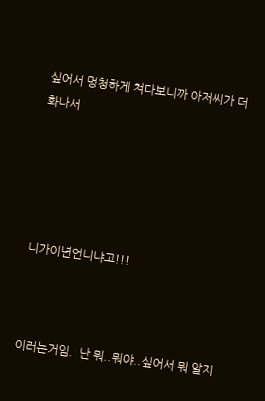싶어서 멍청하게 쳐다보니까 아저씨가 더화나서





니가이년언니냐고!!!



이러는거임.  난 뭐..뭐야..싶어서 뭐 알지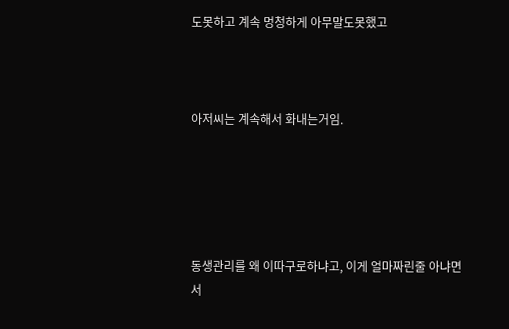도못하고 계속 멍청하게 아무말도못했고



아저씨는 계속해서 화내는거임.





동생관리를 왜 이따구로하냐고, 이게 얼마짜린줄 아냐면서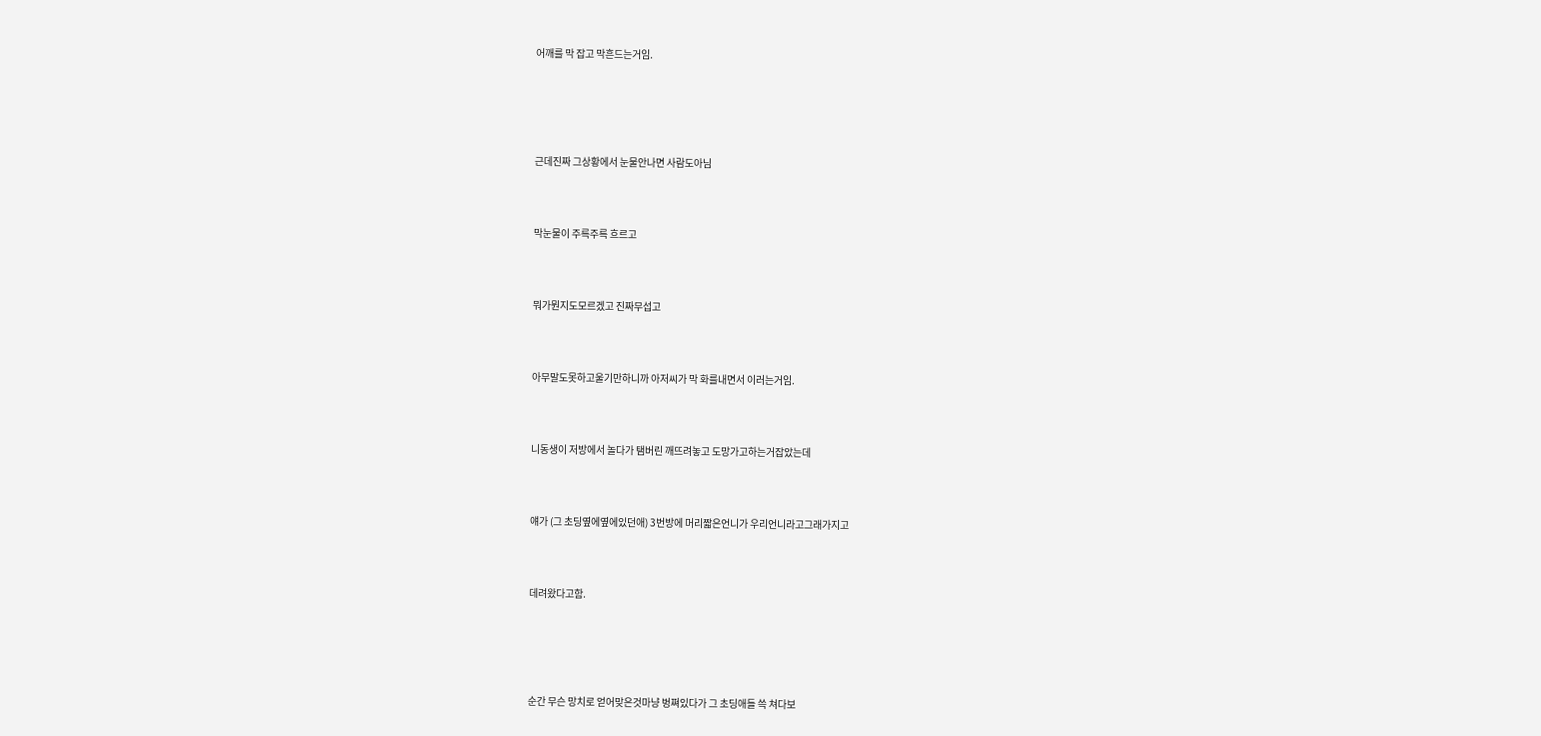어깨를 막 잡고 막흔드는거임.





근데진짜 그상황에서 눈물안나면 사람도아님



막눈물이 주륵주륵 흐르고



뭐가뭔지도모르겠고 진짜무섭고



아무말도못하고울기만하니까 아저씨가 막 화를내면서 이러는거임.



니동생이 저방에서 놀다가 탬버린 깨뜨려놓고 도망가고하는거잡았는데



얘가 (그 초딩옆에옆에있던애) 3번방에 머리짧은언니가 우리언니라고그래가지고



데려왔다고함.





순간 무슨 망치로 얻어맞은것마냥 벙쪄있다가 그 초딩애들 쓱 쳐다보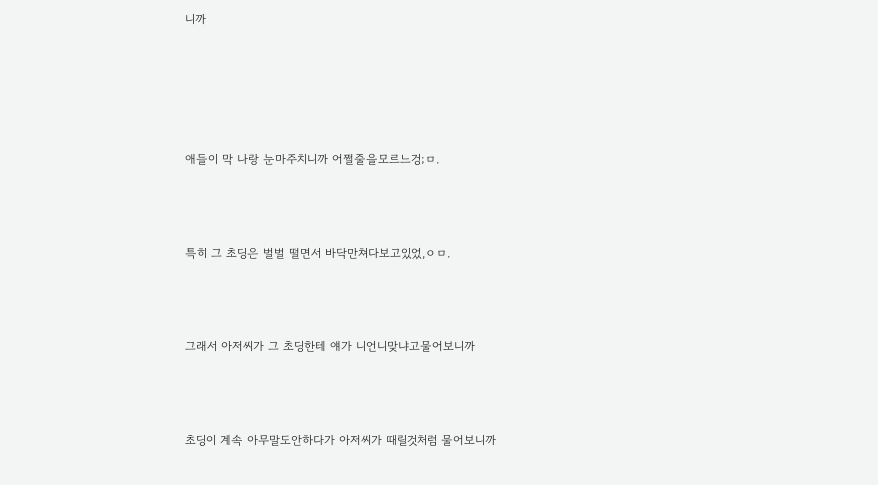니까





애들이 막 나랑 눈마주치니까 어쩔줄을모르느겅;ㅁ.



특히 그 초딩은 벌벌 떨면서 바닥만쳐다보고있었,ㅇㅁ.



그래서 아저씨가 그 초딩한테 얘가 니언니맞냐고물어보니까



초딩이 계속 아무말도안하다가 아저씨가 때릴것처럼 물어보니까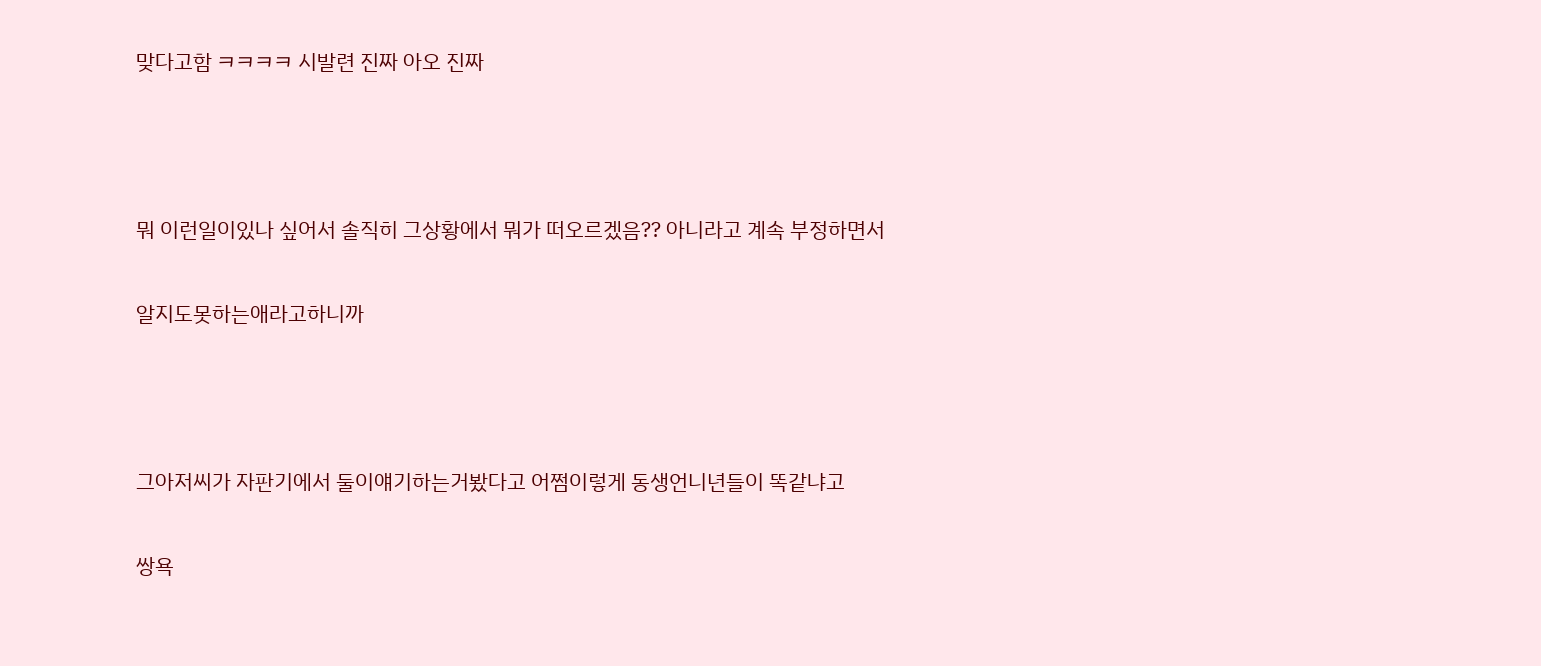맞다고함 ㅋㅋㅋㅋ 시발련 진짜 아오 진짜



뭐 이런일이있나 싶어서 솔직히 그상황에서 뭐가 떠오르겠음?? 아니라고 계속 부정하면서

알지도못하는애라고하니까



그아저씨가 자판기에서 둘이얘기하는거봤다고 어쩜이렇게 동생언니년들이 똑같냐고

쌍욕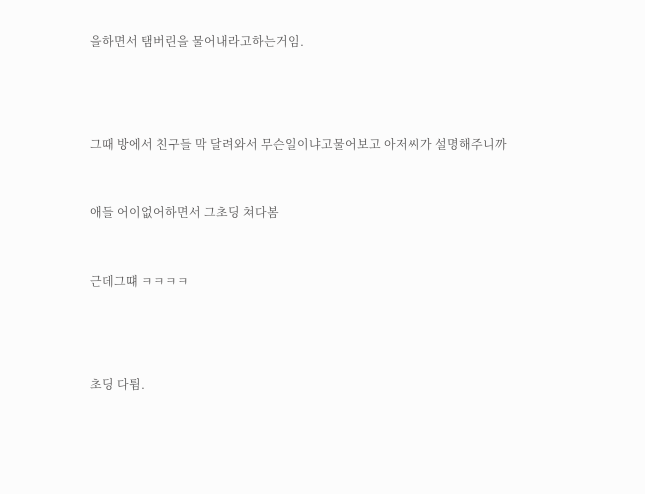을하면서 탬버린을 물어내라고하는거임.





그때 방에서 친구들 막 달려와서 무슨일이냐고물어보고 아저씨가 설명해주니까



애들 어이없어하면서 그초딩 쳐다봄



근데그떄 ㅋㅋㅋㅋ





초딩 다튐.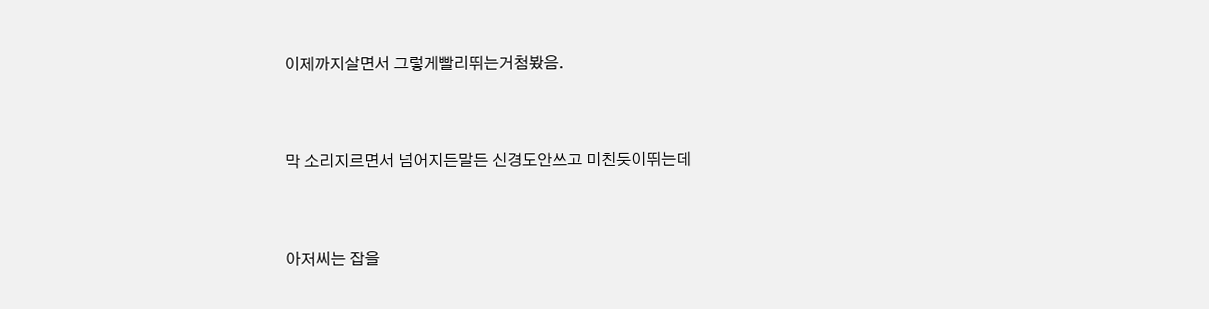이제까지살면서 그렇게빨리뛰는거첨봤음.



막 소리지르면서 넘어지든말든 신경도안쓰고 미친듯이뛰는데



아저씨는 잡을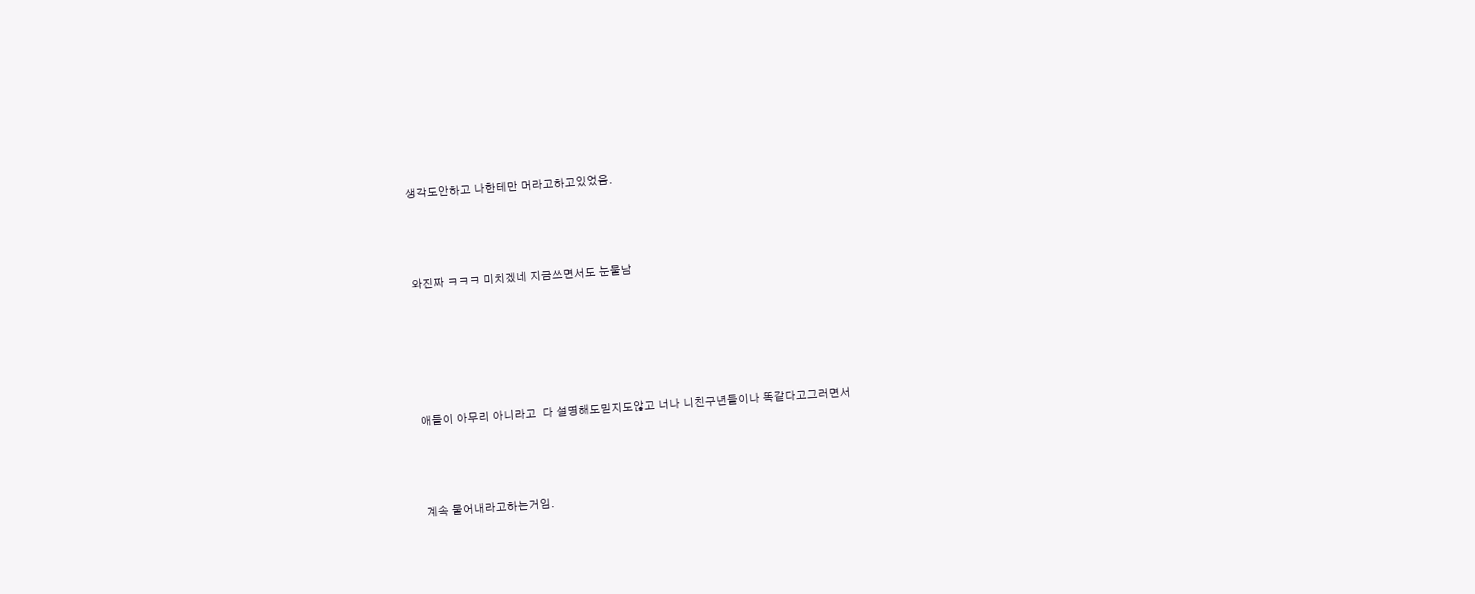생각도안하고 나한테만 머라고하고있었음.



와진짜 ㅋㅋㅋ 미치겠네 지금쓰면서도 눈물남





애들이 아무리 아니라고  다 설명해도믿지도않고 너나 니친구년들이나 똑같다고그러면서



계속 물어내라고하는거임.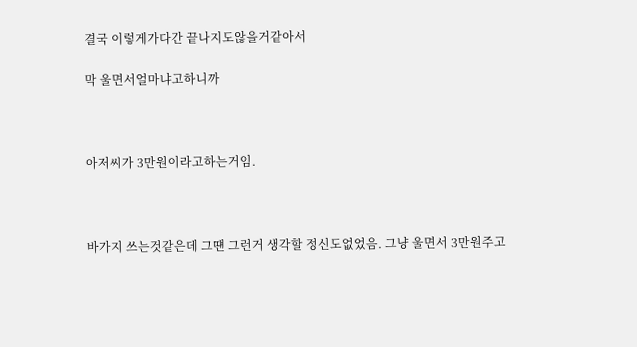결국 이렇게가다간 끝나지도않을거같아서

막 울면서얼마냐고하니까



아저씨가 3만원이라고하는거임.



바가지 쓰는것같은데 그떈 그런거 생각할 정신도없었음. 그냥 울면서 3만원주고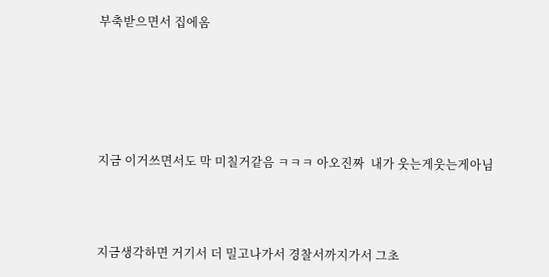부축받으면서 집에옴





지금 이거쓰면서도 막 미칠거같음 ㅋㅋㅋ 아오진짜  내가 웃는게웃는게아님



지금생각하면 거기서 더 밀고나가서 경찰서까지가서 그초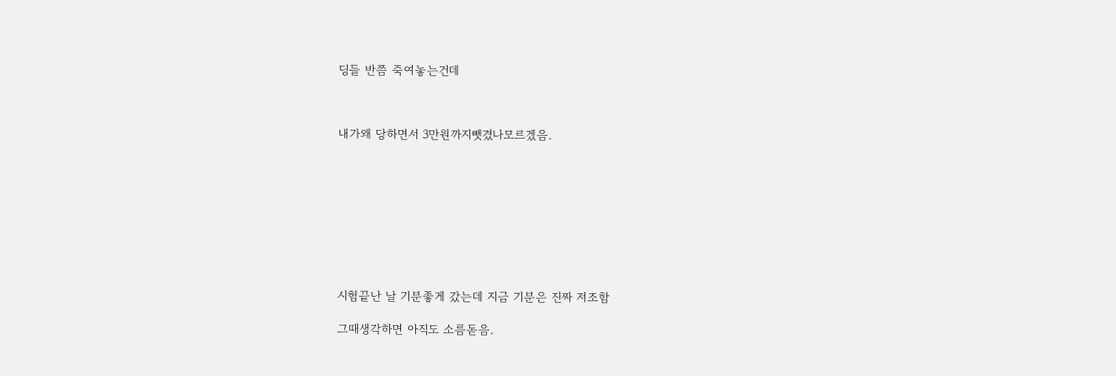딩들 반쯤 죽여놓는건데



내가왜 당하면서 3만원까지뺏겼나모르겠음.









시험끝난 날 기분좋게 갔는데 지금 기분은 진짜 저조함

그때생각하면 아직도 소름돋음.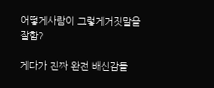어떻게사람이 그렇게거짓말을 잘함?

게다가 진짜 완전 배신감들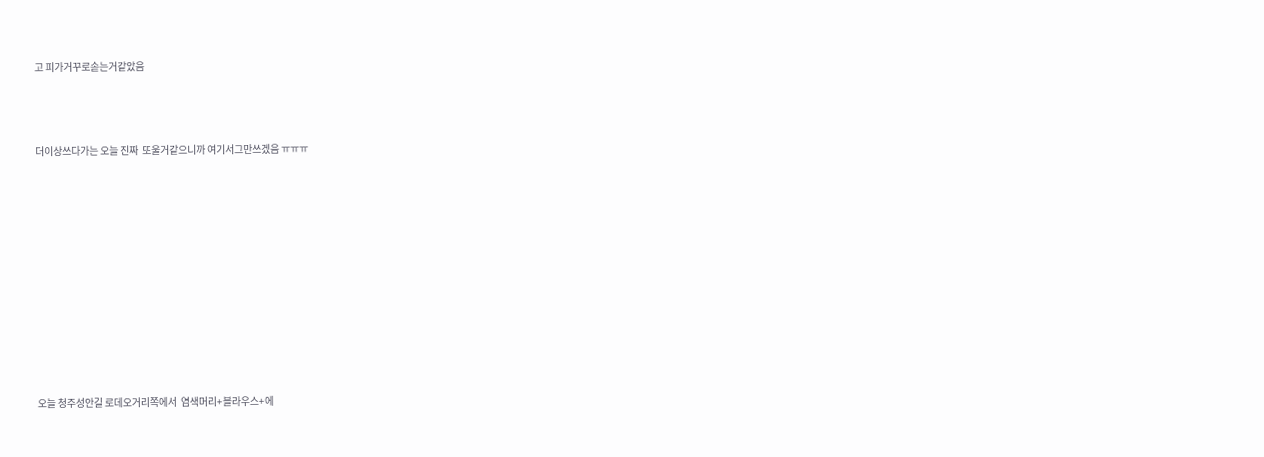고 피가거꾸로솓는거같았음





더이상쓰다가는 오늘 진짜  또울거같으니까 여기서그만쓰겠음 ㅠㅠㅠ

















오늘 청주성안길 로데오거리쪽에서  염색머리+블라우스+에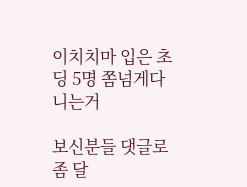이치치마 입은 초딩 5명 쫌넘게다니는거

보신분들 댓글로좀 달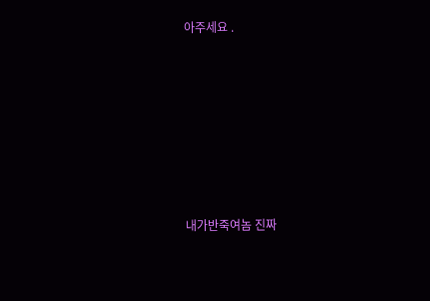아주세요 .







내가반죽여놈 진짜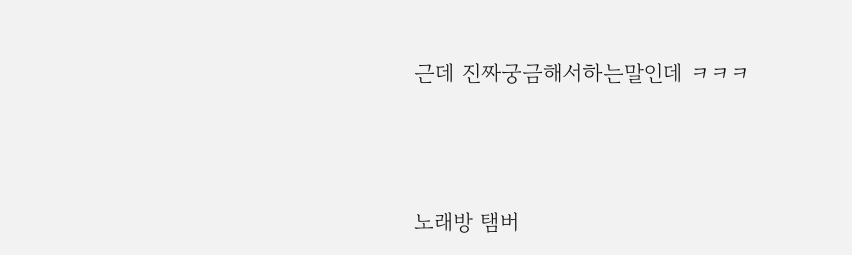근데 진짜궁금해서하는말인데 ㅋㅋㅋ



노래방 탬버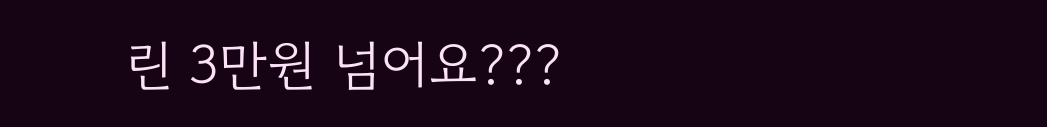린 3만원 넘어요???